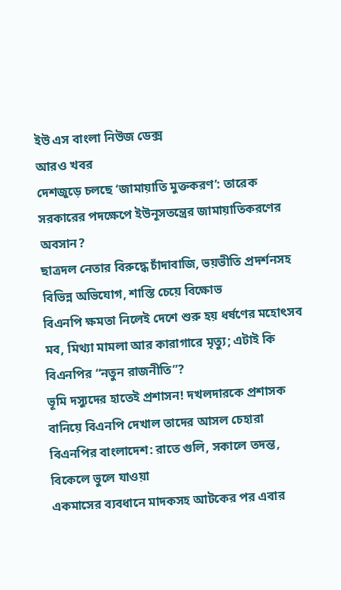ইউ এস বাংলা নিউজ ডেক্স
আরও খবর
দেশজুড়ে চলছে ‘জামায়াতি মুক্তকরণ’: তারেক সরকারের পদক্ষেপে ইউনূসতন্ত্রের জামায়াতিকরণের অবসান?
ছাত্রদল নেতার বিরুদ্ধে চাঁদাবাজি, ভয়ভীতি প্রদর্শনসহ বিভিন্ন অভিযোগ, শাস্তি চেয়ে বিক্ষোভ
বিএনপি ক্ষমতা নিলেই দেশে শুরু হয় ধর্ষণের মহোৎসব
মব, মিথ্যা মামলা আর কারাগারে মৃত্যু; এটাই কি বিএনপির “নতুন রাজনীতি”?
ভূমি দস্যুদের হাতেই প্রশাসন! দখলদারকে প্রশাসক বানিয়ে বিএনপি দেখাল তাদের আসল চেহারা
বিএনপির বাংলাদেশ: রাতে গুলি, সকালে তদন্ত, বিকেলে ভুলে যাওয়া
একমাসের ব্যবধানে মাদকসহ আটকের পর এবার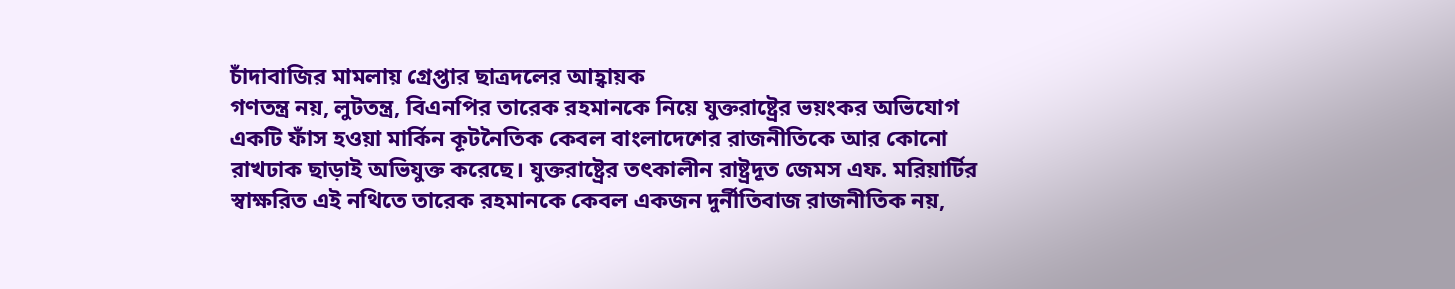চাঁদাবাজির মামলায় গ্রেপ্তার ছাত্রদলের আহ্বায়ক
গণতন্ত্র নয়, লুটতন্ত্র, বিএনপির তারেক রহমানকে নিয়ে যুক্তরাষ্ট্রের ভয়ংকর অভিযোগ
একটি ফাঁস হওয়া মার্কিন কূটনৈতিক কেবল বাংলাদেশের রাজনীতিকে আর কোনো রাখঢাক ছাড়াই অভিযুক্ত করেছে। যুক্তরাষ্ট্রের তৎকালীন রাষ্ট্রদূত জেমস এফ. মরিয়ার্টির স্বাক্ষরিত এই নথিতে তারেক রহমানকে কেবল একজন দুর্নীতিবাজ রাজনীতিক নয়,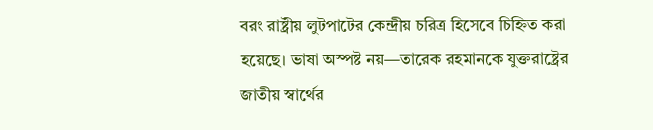বরং রাষ্ট্রীয় লুটপাটের কেন্দ্রীয় চরিত্র হিসেবে চিহ্নিত করা হয়েছে। ভাষা অস্পষ্ট নয়—তারেক রহমানকে যুক্তরাষ্ট্রের জাতীয় স্বার্থের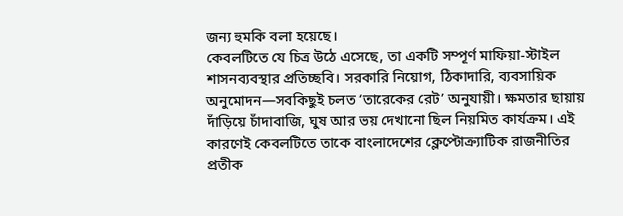জন্য হুমকি বলা হয়েছে।
কেবলটিতে যে চিত্র উঠে এসেছে, তা একটি সম্পূর্ণ মাফিয়া-স্টাইল শাসনব্যবস্থার প্রতিচ্ছবি। সরকারি নিয়োগ, ঠিকাদারি, ব্যবসায়িক অনুমোদন—সবকিছুই চলত ‘তারেকের রেট’ অনুযায়ী। ক্ষমতার ছায়ায় দাঁড়িয়ে চাঁদাবাজি, ঘুষ আর ভয় দেখানো ছিল নিয়মিত কার্যক্রম। এই কারণেই কেবলটিতে তাকে বাংলাদেশের ক্লেপ্টোক্র্যাটিক রাজনীতির প্রতীক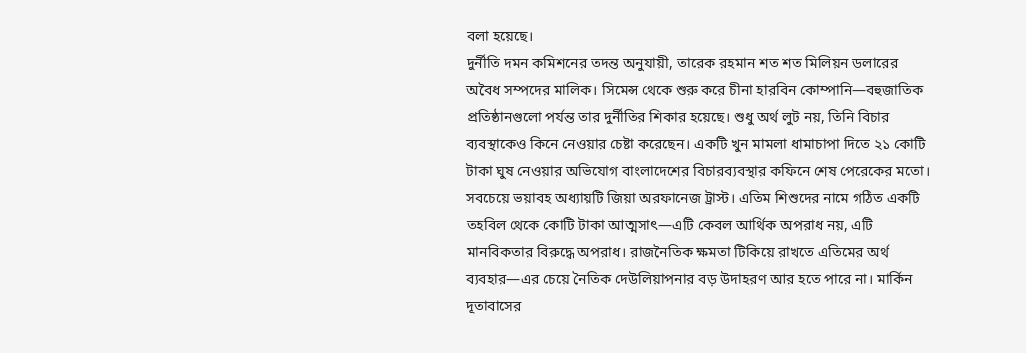বলা হয়েছে।
দুর্নীতি দমন কমিশনের তদন্ত অনুযায়ী, তারেক রহমান শত শত মিলিয়ন ডলারের
অবৈধ সম্পদের মালিক। সিমেন্স থেকে শুরু করে চীনা হারবিন কোম্পানি—বহুজাতিক প্রতিষ্ঠানগুলো পর্যন্ত তার দুর্নীতির শিকার হয়েছে। শুধু অর্থ লুট নয়, তিনি বিচার ব্যবস্থাকেও কিনে নেওয়ার চেষ্টা করেছেন। একটি খুন মামলা ধামাচাপা দিতে ২১ কোটি টাকা ঘুষ নেওয়ার অভিযোগ বাংলাদেশের বিচারব্যবস্থার কফিনে শেষ পেরেকের মতো। সবচেয়ে ভয়াবহ অধ্যায়টি জিয়া অরফানেজ ট্রাস্ট। এতিম শিশুদের নামে গঠিত একটি তহবিল থেকে কোটি টাকা আত্মসাৎ—এটি কেবল আর্থিক অপরাধ নয়, এটি মানবিকতার বিরুদ্ধে অপরাধ। রাজনৈতিক ক্ষমতা টিকিয়ে রাখতে এতিমের অর্থ ব্যবহার—এর চেয়ে নৈতিক দেউলিয়াপনার বড় উদাহরণ আর হতে পারে না। মার্কিন দূতাবাসের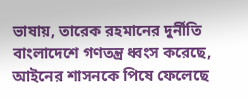ভাষায়, তারেক রহমানের দুর্নীতি বাংলাদেশে গণতন্ত্র ধ্বংস করেছে, আইনের শাসনকে পিষে ফেলেছে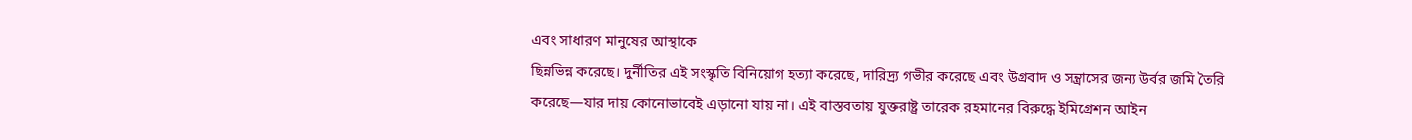এবং সাধারণ মানুষের আস্থাকে
ছিন্নভিন্ন করেছে। দুর্নীতির এই সংস্কৃতি বিনিয়োগ হত্যা করেছে, দারিদ্র্য গভীর করেছে এবং উগ্রবাদ ও সন্ত্রাসের জন্য উর্বর জমি তৈরি করেছে—যার দায় কোনোভাবেই এড়ানো যায় না। এই বাস্তবতায় যুক্তরাষ্ট্র তারেক রহমানের বিরুদ্ধে ইমিগ্রেশন আইন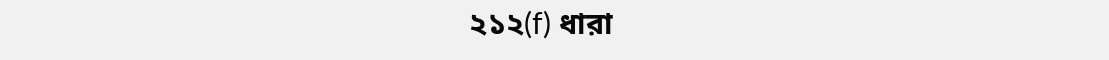২১২(f) ধারা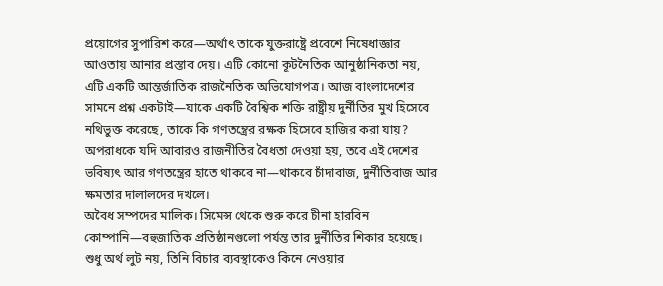প্রয়োগের সুপারিশ করে—অর্থাৎ তাকে যুক্তরাষ্ট্রে প্রবেশে নিষেধাজ্ঞার আওতায় আনার প্রস্তাব দেয়। এটি কোনো কূটনৈতিক আনুষ্ঠানিকতা নয়, এটি একটি আন্তর্জাতিক রাজনৈতিক অভিযোগপত্র। আজ বাংলাদেশের সামনে প্রশ্ন একটাই—যাকে একটি বৈশ্বিক শক্তি রাষ্ট্রীয় দুর্নীতির মুখ হিসেবে নথিভুক্ত করেছে, তাকে কি গণতন্ত্রের রক্ষক হিসেবে হাজির করা যায়? অপরাধকে যদি আবারও রাজনীতির বৈধতা দেওয়া হয়, তবে এই দেশের ভবিষ্যৎ আর গণতন্ত্রের হাতে থাকবে না—থাকবে চাঁদাবাজ, দুর্নীতিবাজ আর ক্ষমতার দালালদের দখলে।
অবৈধ সম্পদের মালিক। সিমেন্স থেকে শুরু করে চীনা হারবিন কোম্পানি—বহুজাতিক প্রতিষ্ঠানগুলো পর্যন্ত তার দুর্নীতির শিকার হয়েছে। শুধু অর্থ লুট নয়, তিনি বিচার ব্যবস্থাকেও কিনে নেওয়ার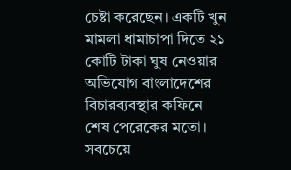চেষ্টা করেছেন। একটি খুন মামলা ধামাচাপা দিতে ২১ কোটি টাকা ঘুষ নেওয়ার অভিযোগ বাংলাদেশের বিচারব্যবস্থার কফিনে শেষ পেরেকের মতো। সবচেয়ে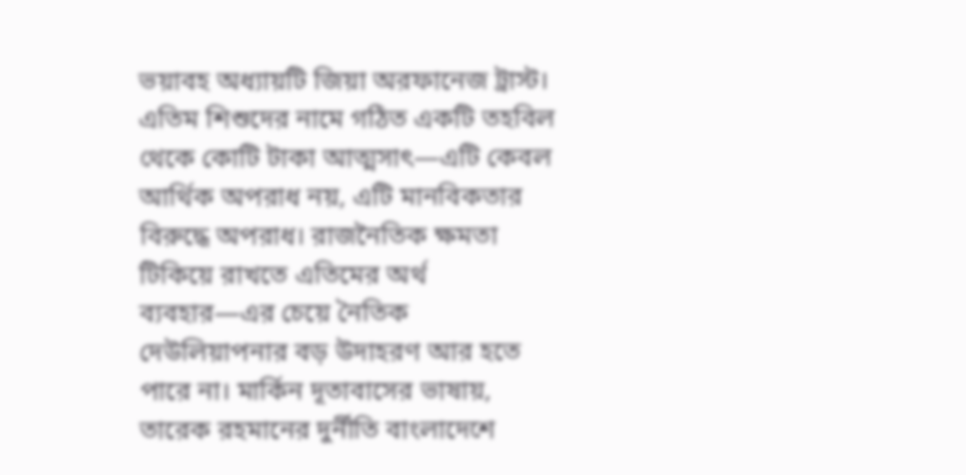ভয়াবহ অধ্যায়টি জিয়া অরফানেজ ট্রাস্ট। এতিম শিশুদের নামে গঠিত একটি তহবিল থেকে কোটি টাকা আত্মসাৎ—এটি কেবল আর্থিক অপরাধ নয়, এটি মানবিকতার বিরুদ্ধে অপরাধ। রাজনৈতিক ক্ষমতা টিকিয়ে রাখতে এতিমের অর্থ ব্যবহার—এর চেয়ে নৈতিক দেউলিয়াপনার বড় উদাহরণ আর হতে পারে না। মার্কিন দূতাবাসের ভাষায়, তারেক রহমানের দুর্নীতি বাংলাদেশে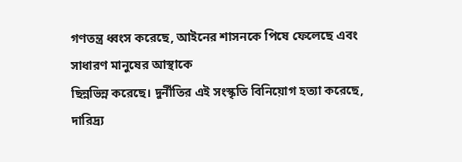গণতন্ত্র ধ্বংস করেছে, আইনের শাসনকে পিষে ফেলেছে এবং সাধারণ মানুষের আস্থাকে
ছিন্নভিন্ন করেছে। দুর্নীতির এই সংস্কৃতি বিনিয়োগ হত্যা করেছে, দারিদ্র্য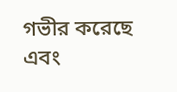গভীর করেছে এবং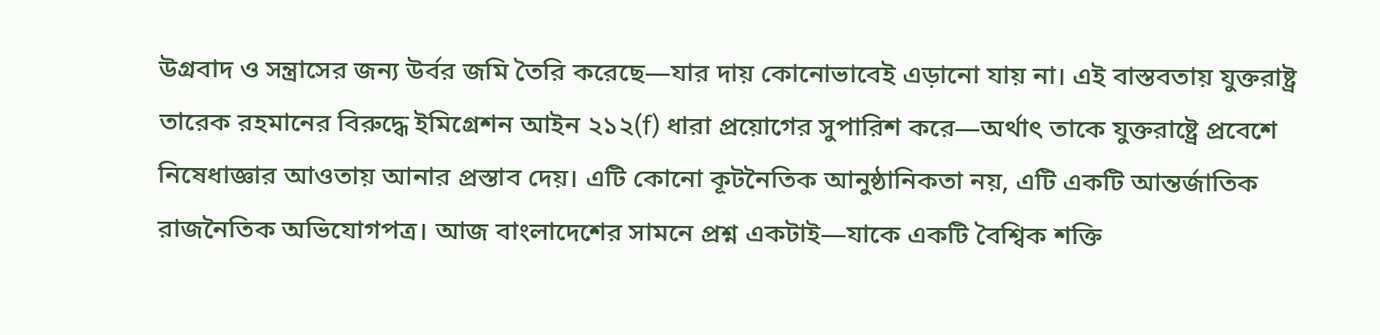উগ্রবাদ ও সন্ত্রাসের জন্য উর্বর জমি তৈরি করেছে—যার দায় কোনোভাবেই এড়ানো যায় না। এই বাস্তবতায় যুক্তরাষ্ট্র তারেক রহমানের বিরুদ্ধে ইমিগ্রেশন আইন ২১২(f) ধারা প্রয়োগের সুপারিশ করে—অর্থাৎ তাকে যুক্তরাষ্ট্রে প্রবেশে নিষেধাজ্ঞার আওতায় আনার প্রস্তাব দেয়। এটি কোনো কূটনৈতিক আনুষ্ঠানিকতা নয়, এটি একটি আন্তর্জাতিক রাজনৈতিক অভিযোগপত্র। আজ বাংলাদেশের সামনে প্রশ্ন একটাই—যাকে একটি বৈশ্বিক শক্তি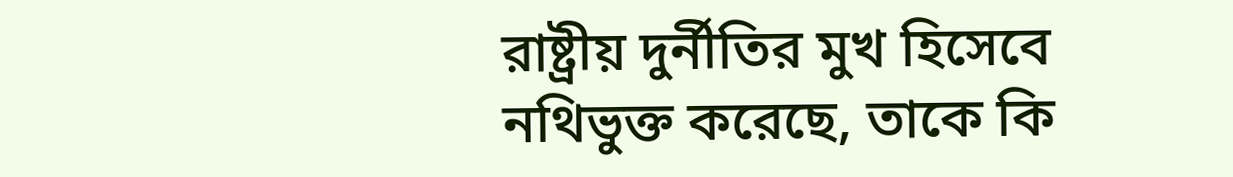রাষ্ট্রীয় দুর্নীতির মুখ হিসেবে নথিভুক্ত করেছে, তাকে কি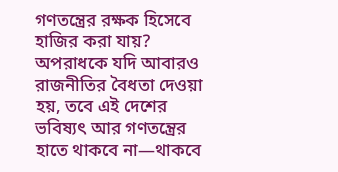গণতন্ত্রের রক্ষক হিসেবে হাজির করা যায়? অপরাধকে যদি আবারও রাজনীতির বৈধতা দেওয়া হয়, তবে এই দেশের ভবিষ্যৎ আর গণতন্ত্রের হাতে থাকবে না—থাকবে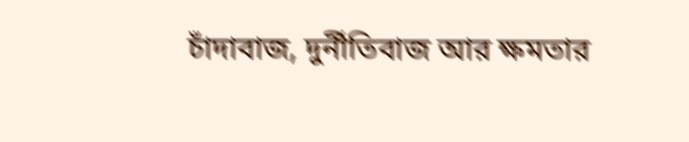চাঁদাবাজ, দুর্নীতিবাজ আর ক্ষমতার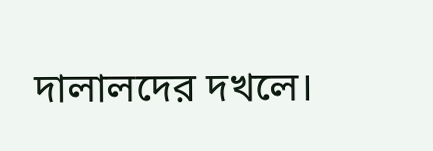দালালদের দখলে।